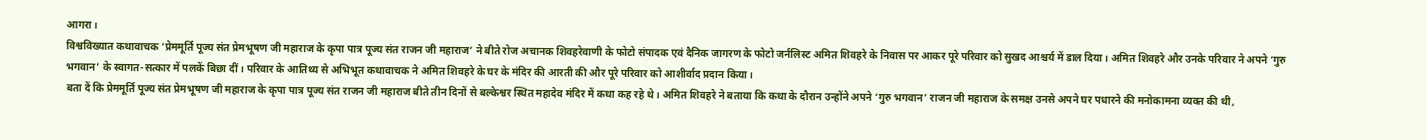आगरा।
विश्वविख्यात कथावाचक ‘प्रेममूर्ति पूज्य संत प्रेमभूषण जी महाराज के कृपा पात्र पूज्य संत राजन जी महाराज’ ने बीते रोज अचानक शिवहरेवाणी के फोटो संपादक एवं दैनिक जागरण के फोटो जर्नलिस्ट अमित शिवहरे के निवास पर आकर पूरे परिवार को सुखद आश्चर्य में डाल दिया। अमित शिवहरे और उनके परिवार ने अपने ‘गुरु भगवान’ के स्वागत-सत्कार में पलकें बिछा दीं। परिवार के आतिथ्य से अभिभूत कथावाचक ने अमित शिवहरे के घर के मंदिर की आरती की और पूरे परिवार को आशीर्वाद प्रदान किया।
बता दें कि प्रेममूर्ति पूज्य संत प्रेमभूषण जी महाराज के कृपा पात्र पूज्य संत राजन जी महाराज बीते तीन दिनों से बल्केश्वर स्थित महादेव मंदिर में कथा कह रहे थे। अमित शिवहरे ने बताया कि कथा के दौरान उन्होंने अपने ‘गुरु भगवान’ राजन जी महाराज के समक्ष उनसे अपने घर पधारने की मनोकामना व्यक्त की थी,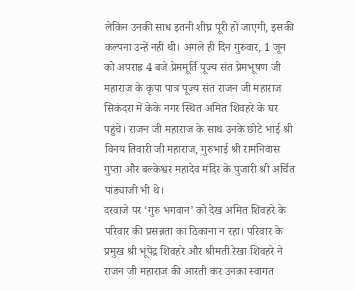लेकिन उनकी साध इतनी शीघ्र पूरी हो जाएगी, इसकी कल्पना उन्हें नहीं थी। अगले ही दिन गुरुवार, 1 जून को अपराह्न 4 बजे प्रेममूर्ति पूज्य संत प्रेमभूषण जी महाराज के कृपा पात्र पूज्य संत राजन जी महाराज सिकंदरा में केके नगर स्थित अमित शिवहरे के घर पहुंचे। राजन जी महाराज के साथ उनके छोटे भाई श्री विनय तिवारी जी महाराज, गुरुभाई श्री रामनिवास गुप्ता और बल्केश्वर महादेव मंदिर के पुजारी श्री अर्चित पांड्याजी भी थे।
दरवाजे पर ‘गुरु भगवान’ को देख अमित शिवहरे के परिवार की प्रसन्नता का ठिकाना न रहा। परिवार के प्रमुख श्री भूपेंद्र शिवहरे और श्रीमती रेखा शिवहरे ने राजन जी महाराज की आरती कर उनका स्वागत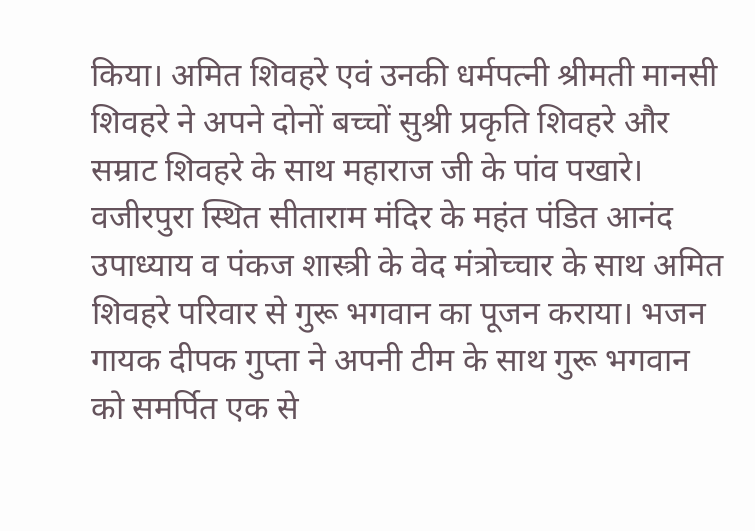किया। अमित शिवहरे एवं उनकी धर्मपत्नी श्रीमती मानसी शिवहरे ने अपने दोनों बच्चों सुश्री प्रकृति शिवहरे और सम्राट शिवहरे के साथ महाराज जी के पांव पखारे। वजीरपुरा स्थित सीताराम मंदिर के महंत पंडित आनंद उपाध्याय व पंकज शास्त्री के वेद मंत्रोच्चार के साथ अमित शिवहरे परिवार से गुरू भगवान का पूजन कराया। भजन गायक दीपक गुप्ता ने अपनी टीम के साथ गुरू भगवान को समर्पित एक से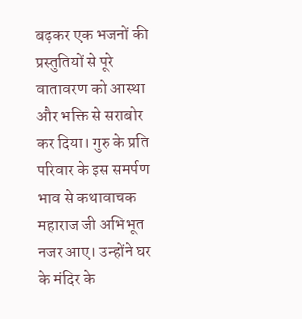बढ़कर एक भजनों की प्रस्तुतियों से पूरे वातावरण को आस्था और भक्ति से सराबोर कर दिया। गुरु के प्रति परिवार के इस समर्पण भाव से कथावाचक महाराज जी अभिभूत नजर आए। उन्होंने घर के मंदिर के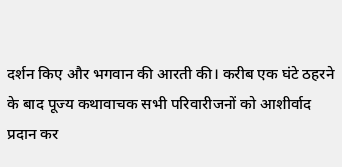दर्शन किए और भगवान की आरती की। करीब एक घंटे ठहरने के बाद पूज्य कथावाचक सभी परिवारीजनों को आशीर्वाद प्रदान कर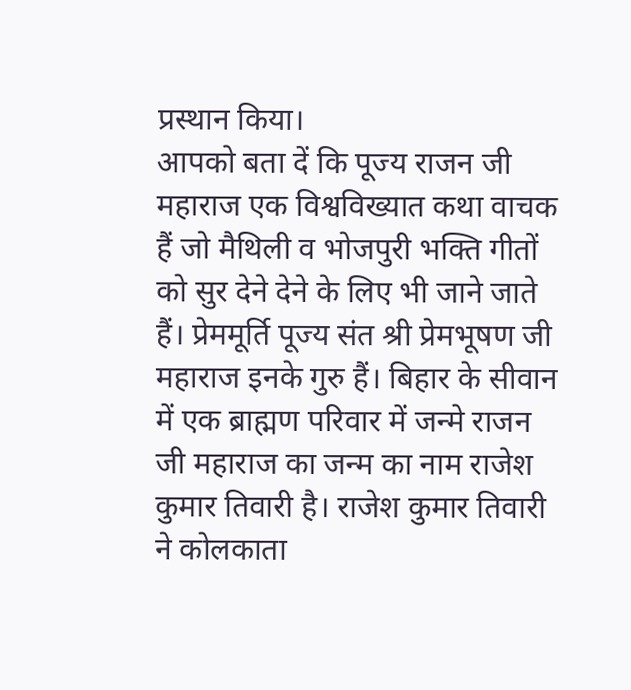प्रस्थान किया।
आपको बता दें कि पूज्य राजन जी महाराज एक विश्वविख्यात कथा वाचक हैं जो मैथिली व भोजपुरी भक्ति गीतों को सुर देने देने के लिए भी जाने जाते हैं। प्रेममूर्ति पूज्य संत श्री प्रेमभूषण जी महाराज इनके गुरु हैं। बिहार के सीवान में एक ब्राह्मण परिवार में जन्मे राजन जी महाराज का जन्म का नाम राजेश कुमार तिवारी है। राजेश कुमार तिवारी ने कोलकाता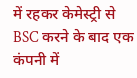में रहकर केमेस्ट्री से BSC करने के बाद एक कंपनी में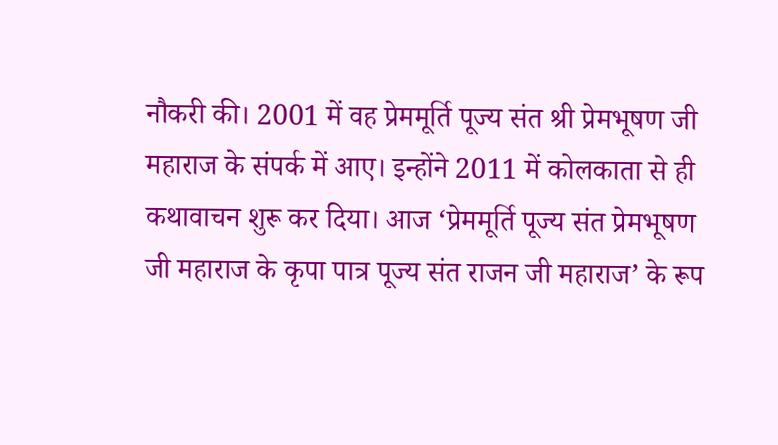नौकरी की। 2001 में वह प्रेममूर्ति पूज्य संत श्री प्रेमभूषण जी महाराज के संपर्क में आए। इन्होंने 2011 में कोलकाता से ही कथावाचन शुरू कर दिया। आज ‘प्रेममूर्ति पूज्य संत प्रेमभूषण जी महाराज के कृपा पात्र पूज्य संत राजन जी महाराज’ के रूप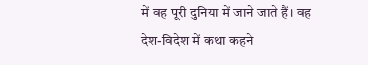में वह पूरी दुनिया में जाने जाते हैं। वह देश-विदेश में कथा कहने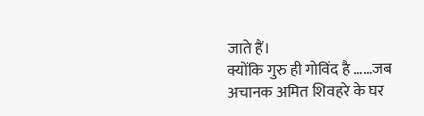जाते हैं।
क्योंकि गुरु ही गोविंद है ……जब अचानक अमित शिवहरे के घर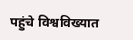पहुंचे विश्वविख्यात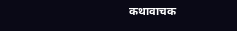कथावाचक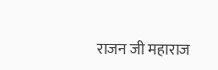राजन जी महाराज